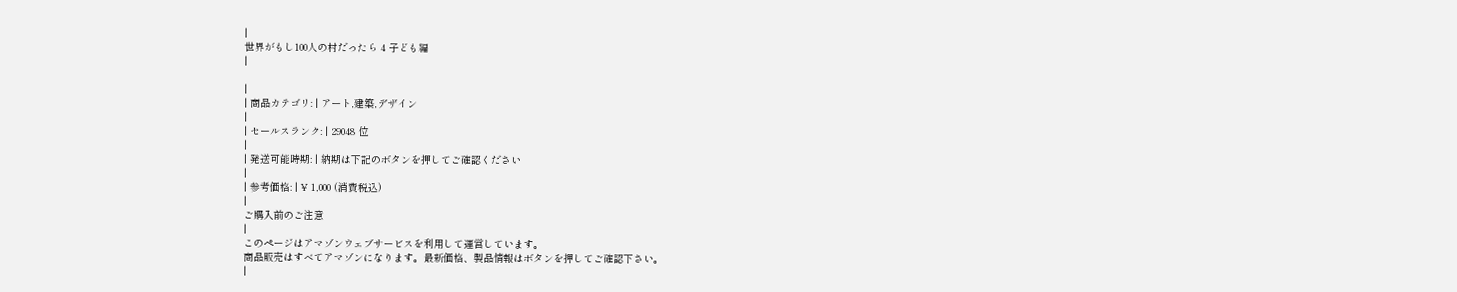|
世界がもし100人の村だったら 4 子ども編
|

|
| 商品カテゴリ: | アート,建築,デザイン
|
| セールスランク: | 29048 位
|
| 発送可能時期: | 納期は下記のボタンを押してご確認ください
|
| 参考価格: | ¥ 1,000 (消費税込)
|
ご購入前のご注意
|
このページはアマゾンウェブサービスを利用して運営しています。
商品販売はすべてアマゾンになります。最新価格、製品情報はボタンを押してご確認下さい。
|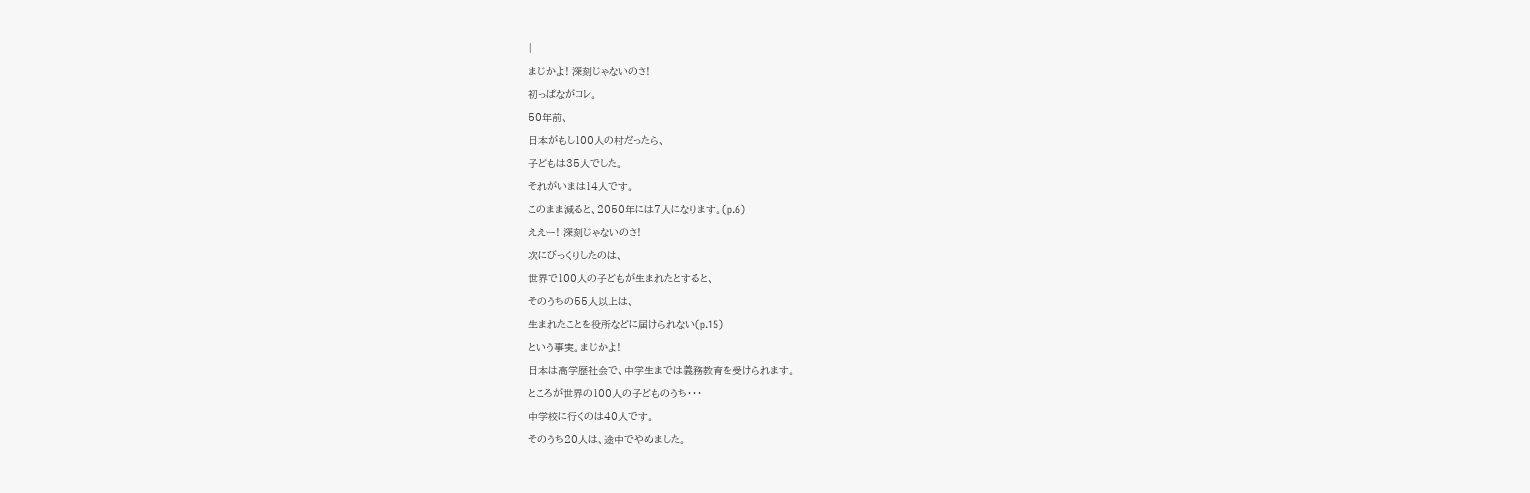|
まじかよ! 深刻じゃないのさ!
初っぱながコレ。
50年前、
日本がもし100人の村だったら、
子どもは35人でした。
それがいまは14人です。
このまま減ると、2050年には7人になります。(p.6)
ええー! 深刻じゃないのさ!
次にびっくりしたのは、
世界で100人の子どもが生まれたとすると、
そのうちの55人以上は、
生まれたことを役所などに届けられない(p.15)
という事実。まじかよ!
日本は高学歴社会で、中学生までは義務教育を受けられます。
ところが世界の100人の子どものうち・・・
中学校に行くのは40人です。
そのうち20人は、途中でやめました。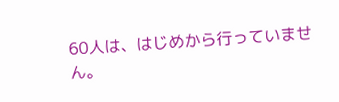60人は、はじめから行っていません。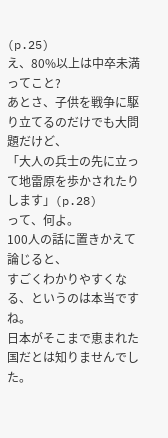(p.25)
え、80%以上は中卒未満ってこと?
あとさ、子供を戦争に駆り立てるのだけでも大問題だけど、
「大人の兵士の先に立って地雷原を歩かされたりします」(p.28)
って、何よ。
100人の話に置きかえて論じると、
すごくわかりやすくなる、というのは本当ですね。
日本がそこまで恵まれた国だとは知りませんでした。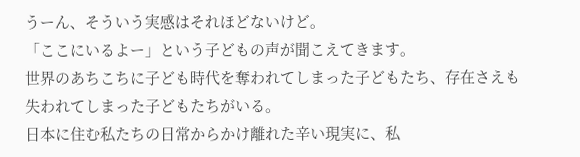うーん、そういう実感はそれほどないけど。
「ここにいるよー」という子どもの声が聞こえてきます。
世界のあちこちに子ども時代を奪われてしまった子どもたち、存在さえも失われてしまった子どもたちがいる。
日本に住む私たちの日常からかけ離れた辛い現実に、私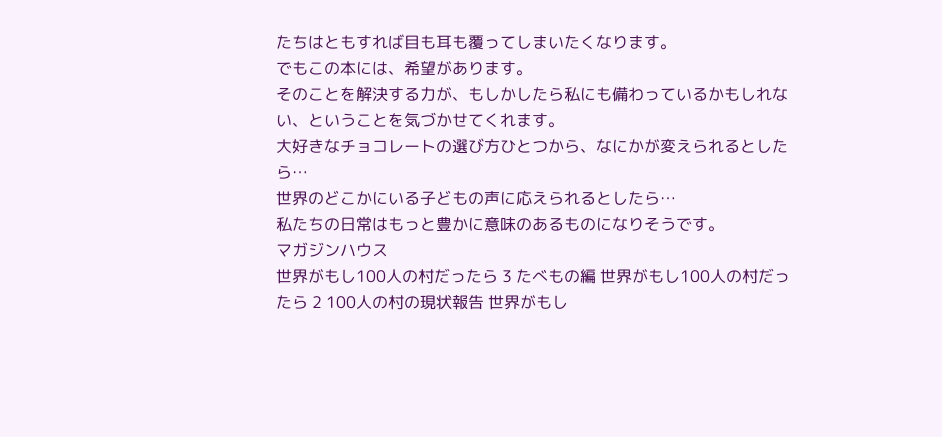たちはともすれば目も耳も覆ってしまいたくなります。
でもこの本には、希望があります。
そのことを解決する力が、もしかしたら私にも備わっているかもしれない、ということを気づかせてくれます。
大好きなチョコレートの選び方ひとつから、なにかが変えられるとしたら…
世界のどこかにいる子どもの声に応えられるとしたら…
私たちの日常はもっと豊かに意味のあるものになりそうです。
マガジンハウス
世界がもし100人の村だったら 3 たべもの編 世界がもし100人の村だったら 2 100人の村の現状報告 世界がもし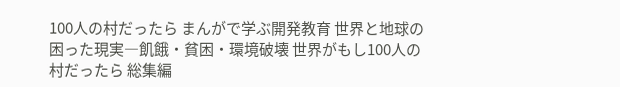100人の村だったら まんがで学ぶ開発教育 世界と地球の困った現実―飢餓・貧困・環境破壊 世界がもし100人の村だったら 総集編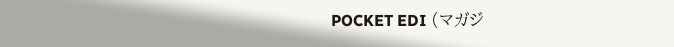POCKET EDI (マガジ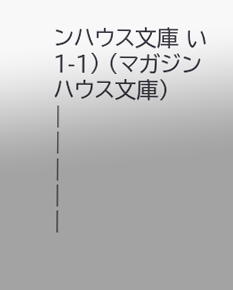ンハウス文庫 い 1-1) (マガジンハウス文庫)
|
|
|
|
|